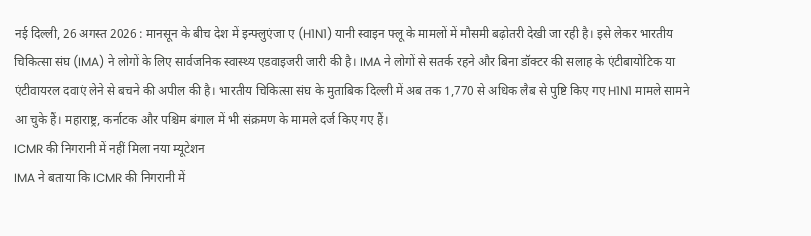नई दिल्ली, 26 अगस्त 2026 : मानसून के बीच देश में इन्फ्लुएंजा ए (H1N1) यानी स्वाइन फ्लू के मामलों में मौसमी बढ़ोतरी देखी जा रही है। इसे लेकर भारतीय चिकित्सा संघ (IMA) ने लोगों के लिए सार्वजनिक स्वास्थ्य एडवाइजरी जारी की है। IMA ने लोगों से सतर्क रहने और बिना डॉक्टर की सलाह के एंटीबायोटिक या एंटीवायरल दवाएं लेने से बचने की अपील की है। भारतीय चिकित्सा संघ के मुताबिक दिल्ली में अब तक 1,770 से अधिक लैब से पुष्टि किए गए H1N1 मामले सामने आ चुके हैं। महाराष्ट्र, कर्नाटक और पश्चिम बंगाल में भी संक्रमण के मामले दर्ज किए गए हैं।
ICMR की निगरानी में नहीं मिला नया म्यूटेशन
IMA ने बताया कि ICMR की निगरानी में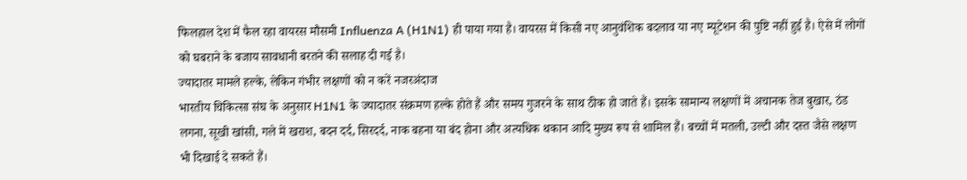फिलहाल देश में फैल रहा वायरस मौसमी Influenza A (H1N1) ही पाया गया है। वायरस में किसी नए आनुवंशिक बदलाव या नए म्यूटेशन की पुष्टि नहीं हुई है। ऐसे में लोगों को घबराने के बजाय सावधानी बरतने की सलाह दी गई है।
ज्यादातर मामले हल्के, लेकिन गंभीर लक्षणों को न करें नजरअंदाज
भारतीय चिकित्सा संघ के अनुसार H1N1 के ज्यादातर संक्रमण हल्के होते हैं और समय गुजरने के साथ ठीक हो जाते हैं। इसके सामान्य लक्षणों में अचानक तेज बुखार, ठंड लगना, सूखी खांसी, गले में खराश, बदन दर्द, सिरदर्द, नाक बहना या बंद होना और अत्यधिक थकान आदि मुख्य रूप से शामिल हैं। बच्चों में मतली, उल्टी और दस्त जैसे लक्षण भी दिखाई दे सकते हैं।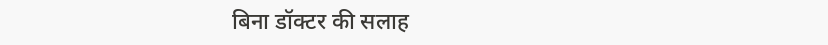बिना डॉक्टर की सलाह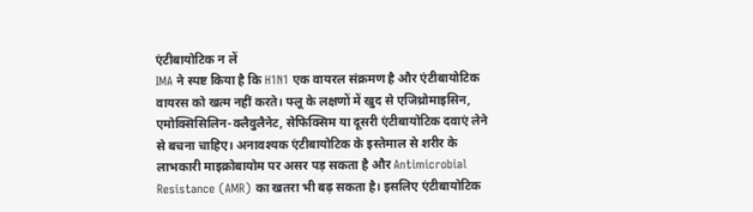एंटीबायोटिक न लें
IMA ने स्पष्ट किया है कि H1N1 एक वायरल संक्रमण है और एंटीबायोटिक वायरस को खत्म नहीं करते। फ्लू के लक्षणों में खुद से एजिथ्रोमाइसिन, एमोक्सिसिलिन-क्लैवुलैनेट, सेफिक्सिम या दूसरी एंटीबायोटिक दवाएं लेने से बचना चाहिए। अनावश्यक एंटीबायोटिक के इस्तेमाल से शरीर के लाभकारी माइक्रोबायोम पर असर पड़ सकता है और Antimicrobial Resistance (AMR) का खतरा भी बढ़ सकता है। इसलिए एंटीबायोटिक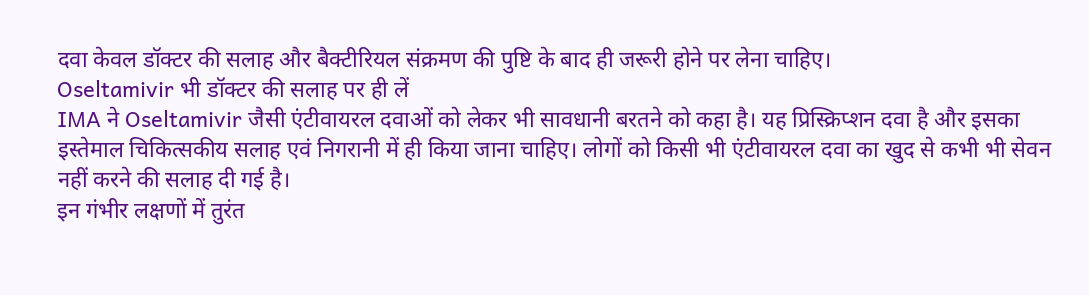दवा केवल डॉक्टर की सलाह और बैक्टीरियल संक्रमण की पुष्टि के बाद ही जरूरी होने पर लेना चाहिए।
Oseltamivir भी डॉक्टर की सलाह पर ही लें
IMA ने Oseltamivir जैसी एंटीवायरल दवाओं को लेकर भी सावधानी बरतने को कहा है। यह प्रिस्क्रिप्शन दवा है और इसका इस्तेमाल चिकित्सकीय सलाह एवं निगरानी में ही किया जाना चाहिए। लोगों को किसी भी एंटीवायरल दवा का खुद से कभी भी सेवन नहीं करने की सलाह दी गई है।
इन गंभीर लक्षणों में तुरंत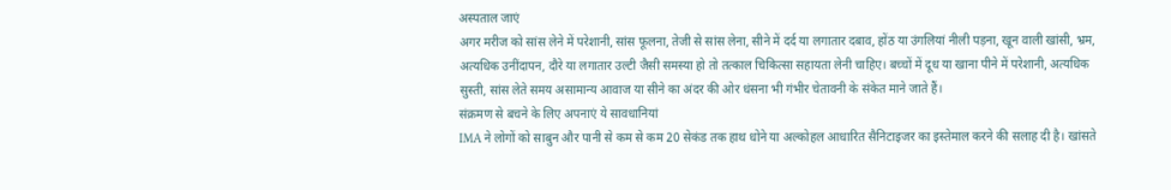अस्पताल जाएं
अगर मरीज को सांस लेने में परेशानी, सांस फूलना, तेजी से सांस लेना, सीने में दर्द या लगातार दबाव, होंठ या उंगलियां नीली पड़ना, खून वाली खांसी, भ्रम, अत्यधिक उनींदापन, दौरे या लगातार उल्टी जैसी समस्या हो तो तत्काल चिकित्सा सहायता लेनी चाहिए। बच्चों में दूध या खाना पीने में परेशानी, अत्यधिक सुस्ती, सांस लेते समय असामान्य आवाज या सीने का अंदर की ओर धंसना भी गंभीर चेतावनी के संकेत माने जाते हैं।
संक्रमण से बचने के लिए अपनाएं ये सावधानियां
IMA ने लोगों को साबुन और पानी से कम से कम 20 सेकंड तक हाथ धोने या अल्कोहल आधारित सैनिटाइजर का इस्तेमाल करने की सलाह दी है। खांसते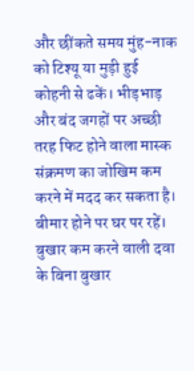और छींकते समय मुंह-नाक को टिश्यू या मुड़ी हुई कोहनी से ढकें। भीड़भाड़ और बंद जगहों पर अच्छी तरह फिट होने वाला मास्क संक्रमण का जोखिम कम करने में मदद कर सकता है। बीमार होने पर घर पर रहें। बुखार कम करने वाली दवा के बिना बुखार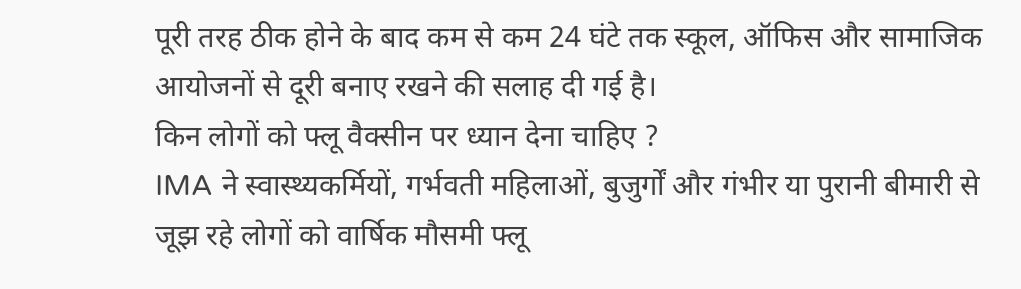पूरी तरह ठीक होने के बाद कम से कम 24 घंटे तक स्कूल, ऑफिस और सामाजिक आयोजनों से दूरी बनाए रखने की सलाह दी गई है।
किन लोगों को फ्लू वैक्सीन पर ध्यान देना चाहिए ?
IMA ने स्वास्थ्यकर्मियों, गर्भवती महिलाओं, बुजुर्गों और गंभीर या पुरानी बीमारी से जूझ रहे लोगों को वार्षिक मौसमी फ्लू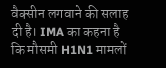वैक्सीन लगवाने की सलाह दी है। IMA का कहना है कि मौसमी H1N1 मामलों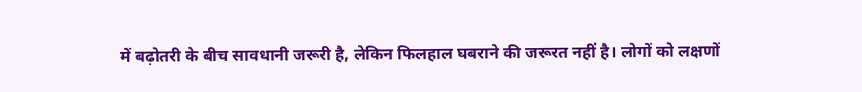में बढ़ोतरी के बीच सावधानी जरूरी है, लेकिन फिलहाल घबराने की जरूरत नहीं है। लोगों को लक्षणों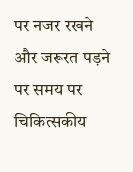पर नजर रखने और जरूरत पड़ने पर समय पर चिकित्सकीय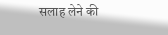सलाह लेने की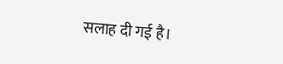सलाह दी गई है।